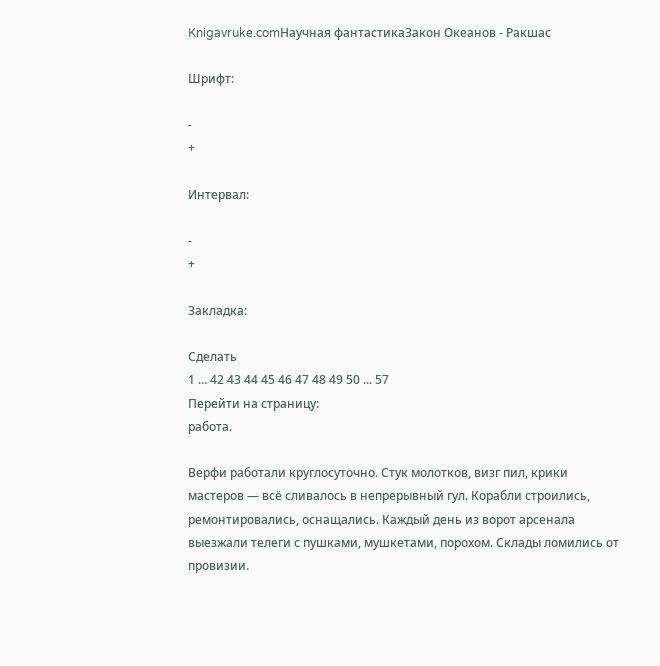Knigavruke.comНаучная фантастикаЗакон Океанов - Ракшас

Шрифт:

-
+

Интервал:

-
+

Закладка:

Сделать
1 ... 42 43 44 45 46 47 48 49 50 ... 57
Перейти на страницу:
работа.

Верфи работали круглосуточно. Стук молотков, визг пил, крики мастеров — всё сливалось в непрерывный гул. Корабли строились, ремонтировались, оснащались. Каждый день из ворот арсенала выезжали телеги с пушками, мушкетами, порохом. Склады ломились от провизии.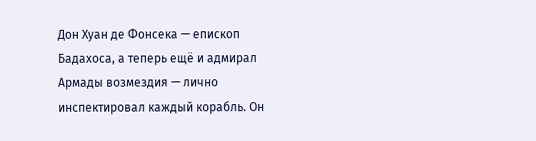Дон Хуан де Фонсека — епископ Бадахоса, а теперь ещё и адмирал Армады возмездия — лично инспектировал каждый корабль. Он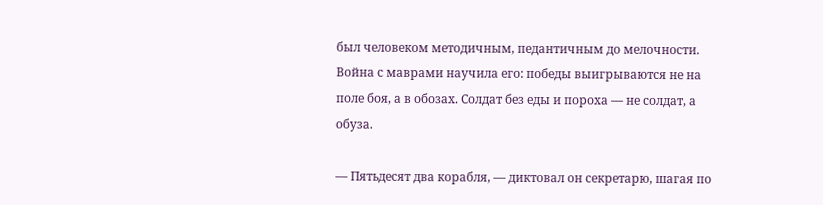был человеком методичным, педантичным до мелочности. Война с маврами научила его: победы выигрываются не на поле боя, а в обозах. Солдат без еды и пороха — не солдат, а обуза.

— Пятьдесят два корабля, — диктовал он секретарю, шагая по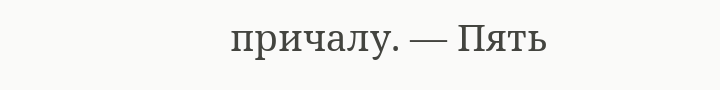причалу. — Пять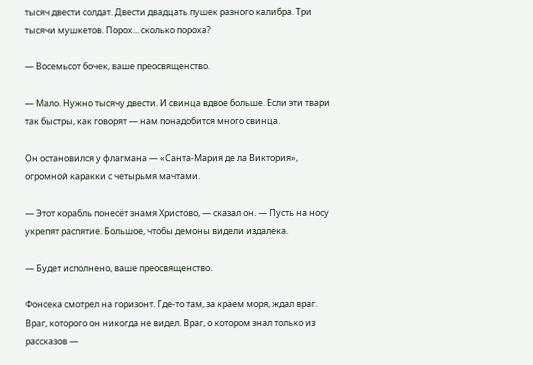тысяч двести солдат. Двести двадцать пушек разного калибра. Три тысячи мушкетов. Порох... сколько пороха?

— Восемьсот бочек, ваше преосвященство.

— Мало. Нужно тысячу двести. И свинца вдвое больше. Если эти твари так быстры, как говорят — нам понадобится много свинца.

Он остановился у флагмана — «Санта-Мария де ла Виктория», огромной каракки с четырьмя мачтами.

— Этот корабль понесёт знамя Христово, — сказал он. — Пусть на носу укрепят распятие. Большое, чтобы демоны видели издалека.

— Будет исполнено, ваше преосвященство.

Фонсека смотрел на горизонт. Где-то там, за краем моря, ждал враг. Враг, которого он никогда не видел. Враг, о котором знал только из рассказов —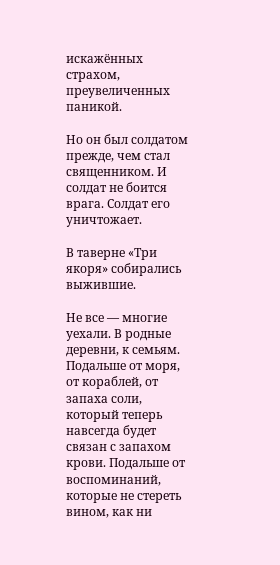искажённых страхом, преувеличенных паникой.

Но он был солдатом прежде, чем стал священником. И солдат не боится врага. Солдат его уничтожает.

В таверне «Три якоря» собирались выжившие.

Не все — многие уехали. В родные деревни, к семьям. Подальше от моря, от кораблей, от запаха соли, который теперь навсегда будет связан с запахом крови. Подальше от воспоминаний, которые не стереть вином, как ни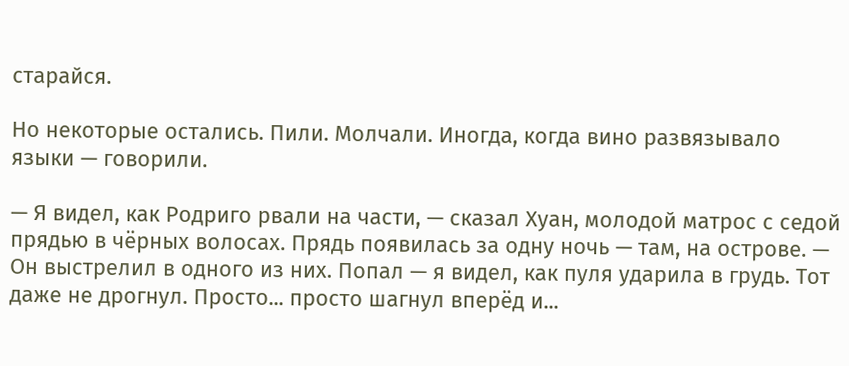старайся.

Но некоторые остались. Пили. Молчали. Иногда, когда вино развязывало языки — говорили.

— Я видел, как Родриго рвали на части, — сказал Хуан, молодой матрос с седой прядью в чёрных волосах. Прядь появилась за одну ночь — там, на острове. — Он выстрелил в одного из них. Попал — я видел, как пуля ударила в грудь. Тот даже не дрогнул. Просто... просто шагнул вперёд и...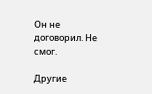Он не договорил. Не смог.

Другие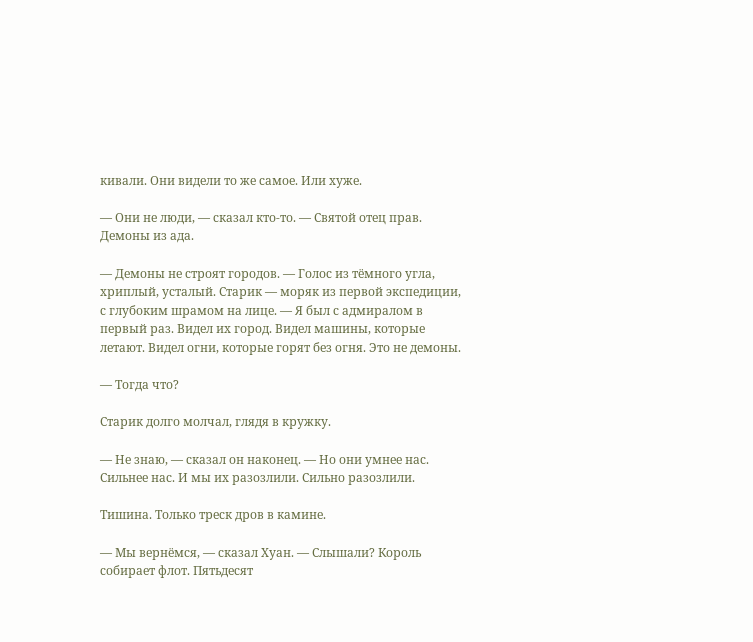кивали. Они видели то же самое. Или хуже.

— Они не люди, — сказал кто-то. — Святой отец прав. Демоны из ада.

— Демоны не строят городов. — Голос из тёмного угла, хриплый, усталый. Старик — моряк из первой экспедиции, с глубоким шрамом на лице. — Я был с адмиралом в первый раз. Видел их город. Видел машины, которые летают. Видел огни, которые горят без огня. Это не демоны.

— Тогда что?

Старик долго молчал, глядя в кружку.

— Не знаю, — сказал он наконец. — Но они умнее нас. Сильнее нас. И мы их разозлили. Сильно разозлили.

Тишина. Только треск дров в камине.

— Мы вернёмся, — сказал Хуан. — Слышали? Король собирает флот. Пятьдесят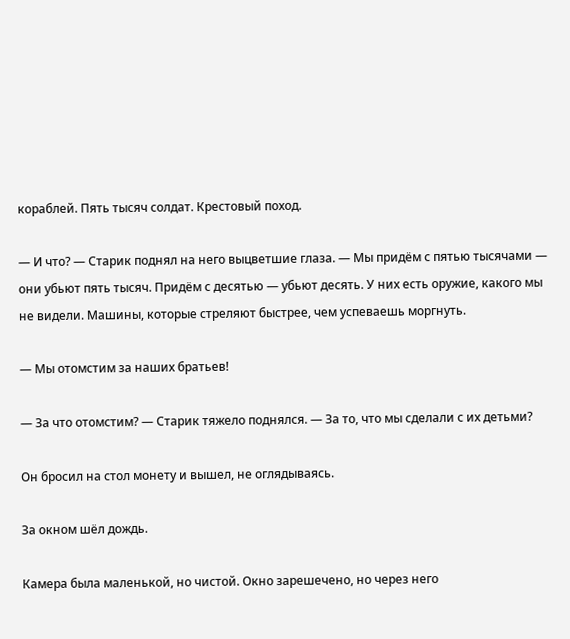кораблей. Пять тысяч солдат. Крестовый поход.

— И что? — Старик поднял на него выцветшие глаза. — Мы придём с пятью тысячами — они убьют пять тысяч. Придём с десятью — убьют десять. У них есть оружие, какого мы не видели. Машины, которые стреляют быстрее, чем успеваешь моргнуть.

— Мы отомстим за наших братьев!

— За что отомстим? — Старик тяжело поднялся. — За то, что мы сделали с их детьми?

Он бросил на стол монету и вышел, не оглядываясь.

За окном шёл дождь.

Камера была маленькой, но чистой. Окно зарешечено, но через него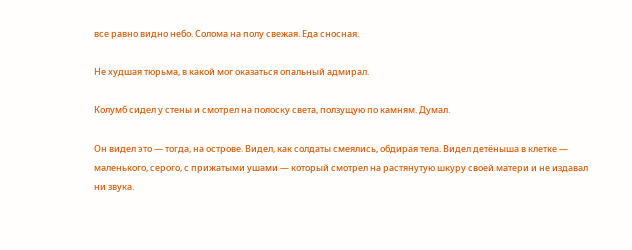все равно видно небо. Солома на полу свежая. Еда сносная.

Не худшая тюрьма, в какой мог оказаться опальный адмирал.

Колумб сидел у стены и смотрел на полоску света, ползущую по камням. Думал.

Он видел это — тогда, на острове. Видел, как солдаты смеялись, обдирая тела. Видел детёныша в клетке — маленького, серого, с прижатыми ушами — который смотрел на растянутую шкуру своей матери и не издавал ни звука.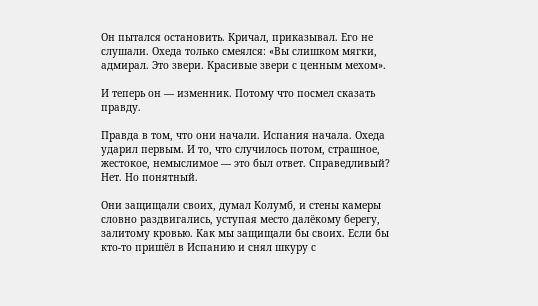Он пытался остановить. Кричал, приказывал. Его не слушали. Охеда только смеялся: «Вы слишком мягки, адмирал. Это звери. Красивые звери с ценным мехом».

И теперь он — изменник. Потому что посмел сказать правду.

Правда в том, что они начали. Испания начала. Охеда ударил первым. И то, что случилось потом, страшное, жестокое, немыслимое — это был ответ. Справедливый? Нет. Но понятный.

Они защищали своих, думал Колумб, и стены камеры словно раздвигались, уступая место далёкому берегу, залитому кровью. Как мы защищали бы своих. Если бы кто-то пришёл в Испанию и снял шкуру с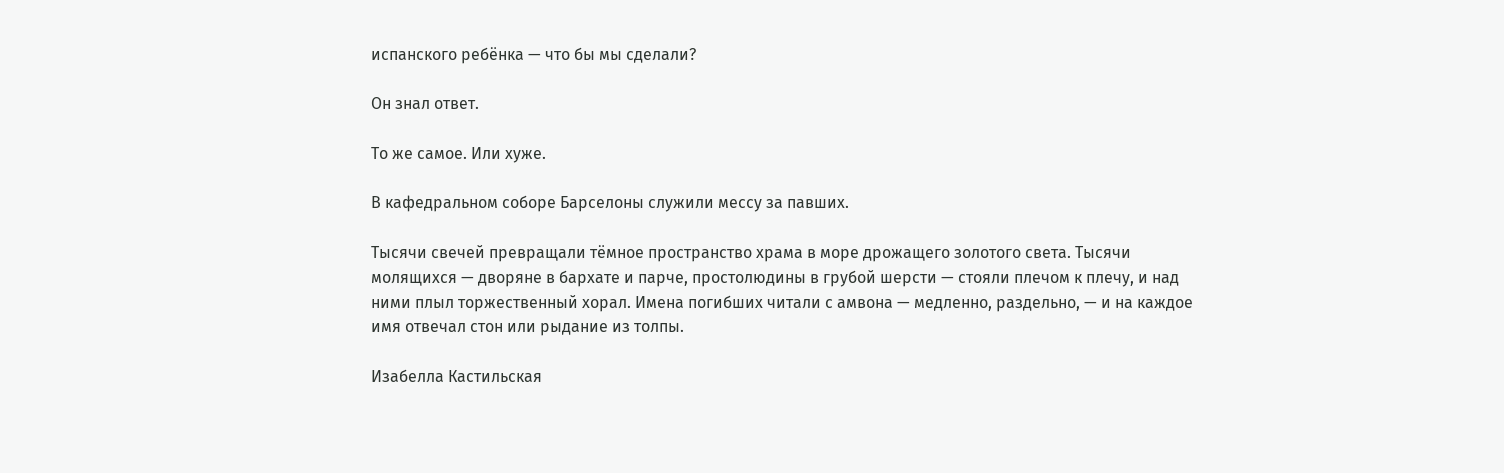испанского ребёнка — что бы мы сделали?

Он знал ответ.

То же самое. Или хуже.

В кафедральном соборе Барселоны служили мессу за павших.

Тысячи свечей превращали тёмное пространство храма в море дрожащего золотого света. Тысячи молящихся — дворяне в бархате и парче, простолюдины в грубой шерсти — стояли плечом к плечу, и над ними плыл торжественный хорал. Имена погибших читали с амвона — медленно, раздельно, — и на каждое имя отвечал стон или рыдание из толпы.

Изабелла Кастильская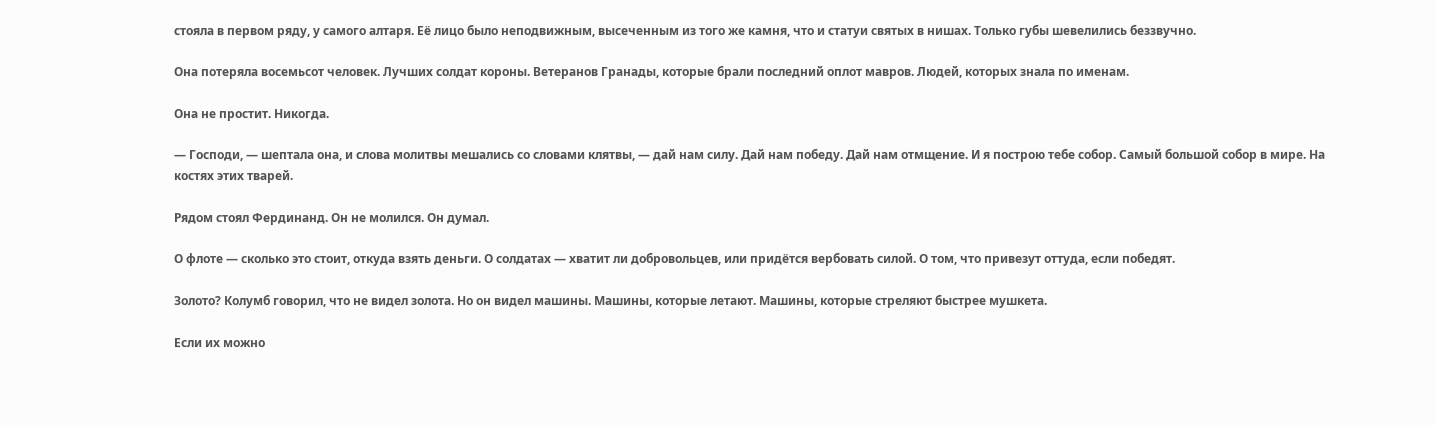стояла в первом ряду, у самого алтаря. Её лицо было неподвижным, высеченным из того же камня, что и статуи святых в нишах. Только губы шевелились беззвучно.

Она потеряла восемьсот человек. Лучших солдат короны. Ветеранов Гранады, которые брали последний оплот мавров. Людей, которых знала по именам.

Она не простит. Никогда.

— Господи, — шептала она, и слова молитвы мешались со словами клятвы, — дай нам силу. Дай нам победу. Дай нам отмщение. И я построю тебе собор. Самый большой собор в мире. На костях этих тварей.

Рядом стоял Фердинанд. Он не молился. Он думал.

О флоте — сколько это стоит, откуда взять деньги. О солдатах — хватит ли добровольцев, или придётся вербовать силой. О том, что привезут оттуда, если победят.

Золото? Колумб говорил, что не видел золота. Но он видел машины. Машины, которые летают. Машины, которые стреляют быстрее мушкета.

Если их можно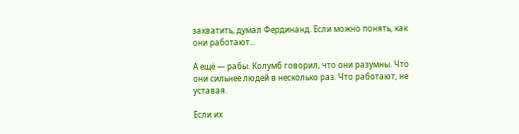захватить, думал Фердинанд. Если можно понять, как они работают...

А ещё — рабы. Колумб говорил, что они разумны. Что они сильнее людей в несколько раз. Что работают, не уставая.

Если их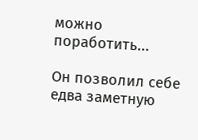можно поработить...

Он позволил себе едва заметную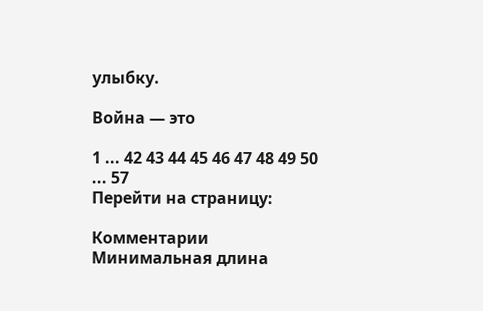улыбку.

Война — это

1 ... 42 43 44 45 46 47 48 49 50 ... 57
Перейти на страницу:

Комментарии
Минимальная длина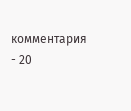комментария - 20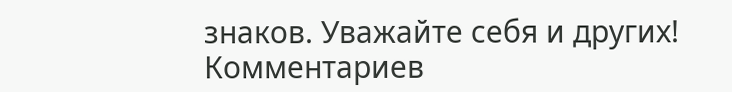знаков. Уважайте себя и других!
Комментариев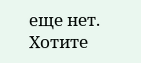еще нет. Хотите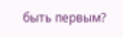быть первым?